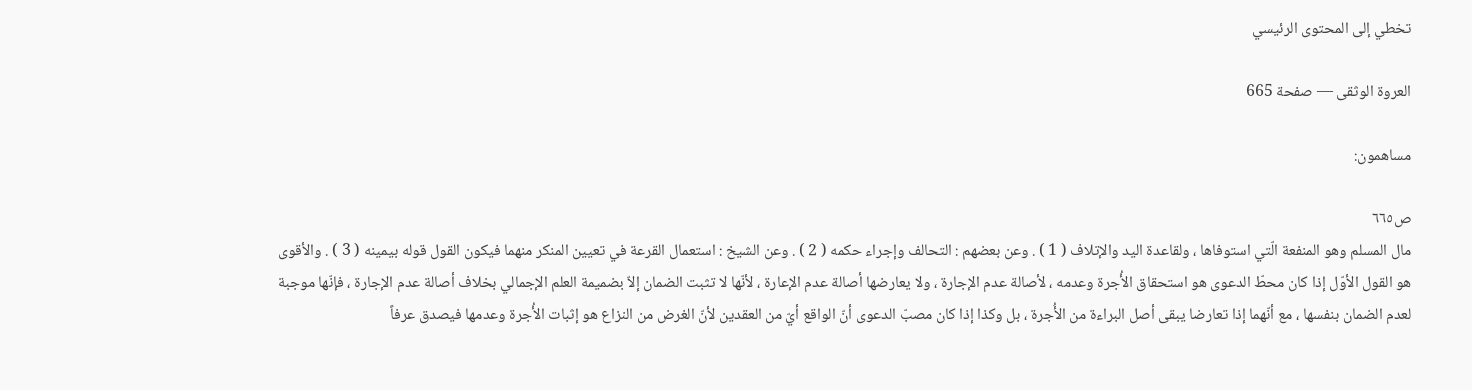تخطي إلى المحتوى الرئيسي

العروة الوثقى — صفحة 665

مساهمون:

ص٦٦٥
مال المسلم وهو المنفعة الّتي استوفاها ، ولقاعدة اليد والإتلاف ( 1 ) . وعن بعضهم : التحالف وإجراء حكمه ( 2 ) . وعن الشيخ : استعمال القرعة في تعيين المنكر منهما فيكون القول قوله بيمينه ( 3 ) . والأقوى هو القول الأوّل إذا كان محطّ الدعوى هو استحقاق الأُجرة وعدمه ، لأصالة عدم الإجارة ، ولا يعارضها أصالة عدم الإعارة ، لأنّها لا تثبت الضمان إلاّ بضميمة العلم الإجمالي بخلاف أصالة عدم الإجارة ، فإنّها موجبة لعدم الضمان بنفسها ، مع أنّهما إذا تعارضا يبقى أصل البراءة من الأُجرة ، بل وكذا إذا كان مصبّ الدعوى أنّ الواقع أيّ من العقدين لأنّ الغرض من النزاع هو إثبات الأُجرة وعدمها فيصدق عرفاً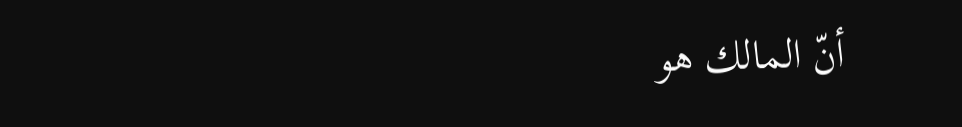أنّ المالك هو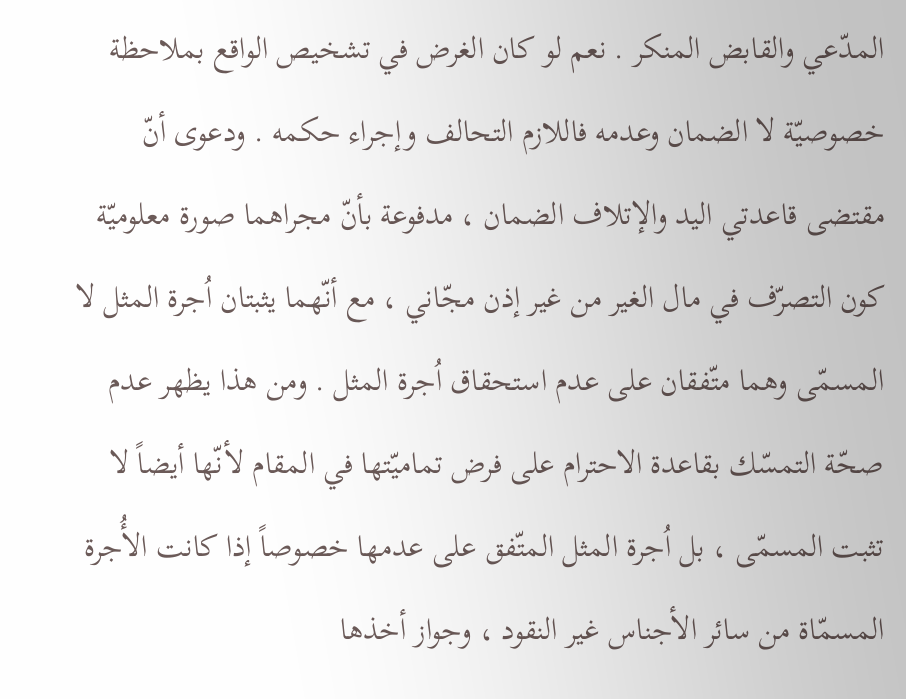المدّعي والقابض المنكر . نعم لو كان الغرض في تشخيص الواقع بملاحظة خصوصيّة لا الضمان وعدمه فاللازم التحالف وإجراء حكمه . ودعوى أنّ مقتضى قاعدتي اليد والإتلاف الضمان ، مدفوعة بأنّ مجراهما صورة معلوميّة كون التصرّف في مال الغير من غير إذن مجّاني ، مع أنّهما يثبتان اُجرة المثل لا المسمّى وهما متّفقان على عدم استحقاق اُجرة المثل . ومن هذا يظهر عدم صحّة التمسّك بقاعدة الاحترام على فرض تماميّتها في المقام لأنّها أيضاً لا تثبت المسمّى ، بل اُجرة المثل المتّفق على عدمها خصوصاً إذا كانت الأُجرة المسمّاة من سائر الأجناس غير النقود ، وجواز أخذها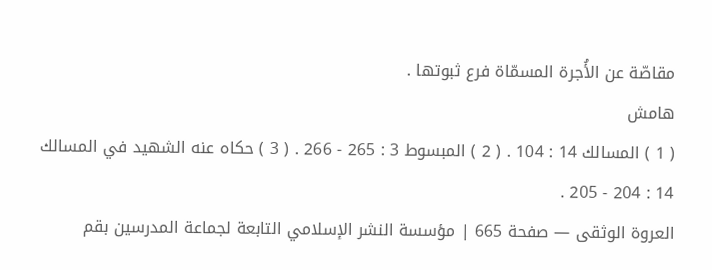مقاصّة عن الأُجرة المسمّاة فرع ثبوتها .
هامش
( 1 ) المسالك 14 : 104 . ( 2 ) المبسوط 3 : 265 - 266 . ( 3 ) حكاه عنه الشهيد في المسالك 14 : 204 - 205 .
العروة الوثقى — صفحة 665 | مؤسسة النشر الإسلامي التابعة لجماعة المدرسين بقم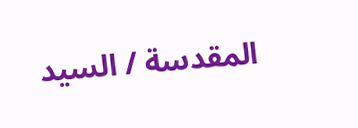المقدسة / السيد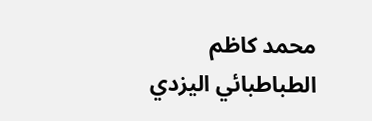محمد كاظم الطباطبائي اليزدي